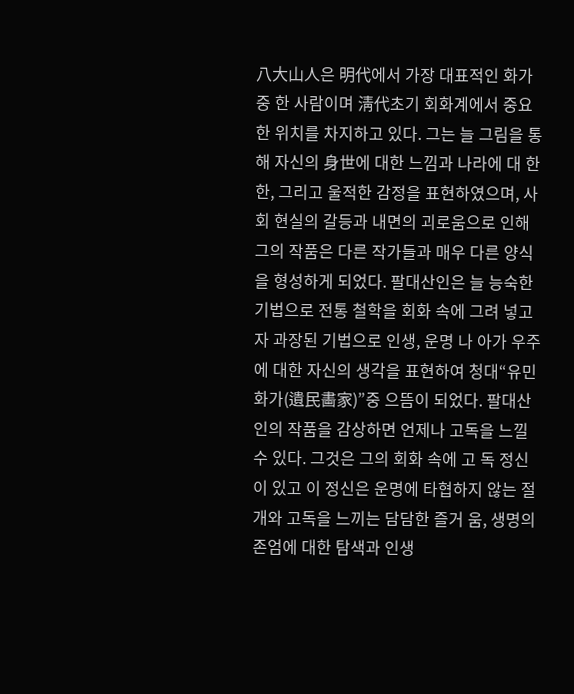八大山人은 明代에서 가장 대표적인 화가 중 한 사람이며 淸代초기 회화계에서 중요 한 위치를 차지하고 있다. 그는 늘 그림을 통해 자신의 身世에 대한 느낌과 나라에 대 한 한, 그리고 울적한 감정을 표현하였으며, 사회 현실의 갈등과 내면의 괴로움으로 인해 그의 작품은 다른 작가들과 매우 다른 양식을 형성하게 되었다. 팔대산인은 늘 능숙한 기법으로 전통 철학을 회화 속에 그려 넣고자 과장된 기법으로 인생, 운명 나 아가 우주에 대한 자신의 생각을 표현하여 청대“유민화가(遺民畵家)”중 으뜸이 되었다. 팔대산인의 작품을 감상하면 언제나 고독을 느낄 수 있다. 그것은 그의 회화 속에 고 독 정신이 있고 이 정신은 운명에 타협하지 않는 절개와 고독을 느끼는 담담한 즐거 움, 생명의 존엄에 대한 탐색과 인생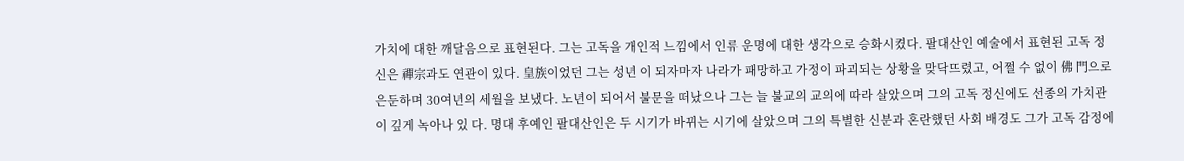가치에 대한 깨달음으로 표현된다. 그는 고독을 개인적 느낌에서 인류 운명에 대한 생각으로 승화시켰다. 팔대산인 예술에서 표현된 고독 정신은 禪宗과도 연관이 있다. 皇族이었던 그는 성년 이 되자마자 나라가 패망하고 가정이 파괴되는 상황을 맞닥뜨렸고, 어쩔 수 없이 佛 門으로 은둔하며 30여년의 세월을 보냈다. 노년이 되어서 불문을 떠났으나 그는 늘 불교의 교의에 따라 살았으며 그의 고독 정신에도 선종의 가치관이 깊게 녹아나 있 다. 명대 후예인 팔대산인은 두 시기가 바뀌는 시기에 살았으며 그의 특별한 신분과 혼란했던 사회 배경도 그가 고독 감정에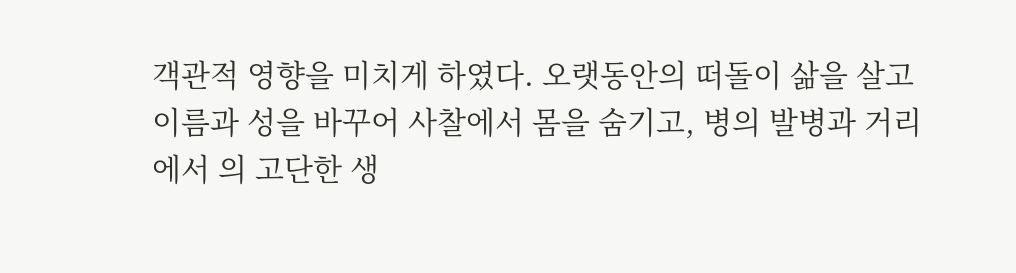객관적 영향을 미치게 하였다. 오랫동안의 떠돌이 삶을 살고 이름과 성을 바꾸어 사찰에서 몸을 숨기고, 병의 발병과 거리에서 의 고단한 생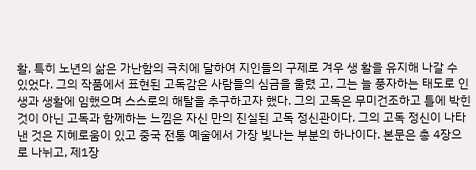활, 특히 노년의 삶은 가난함의 극치에 달하여 지인들의 구제로 겨우 생 활을 유지해 나갈 수 있었다. 그의 작품에서 표현된 고독감은 사람들의 심금을 울렸 고, 그는 늘 풍자하는 태도로 인생과 생활에 임했으며 스스로의 해탈을 추구하고자 했다. 그의 고독은 무미건조하고 틀에 박힌 것이 아닌 고독과 함께하는 느낌은 자신 만의 진실된 고독 정신관이다. 그의 고독 정신이 나타낸 것은 지혜로움이 있고 중국 전통 예술에서 가장 빛나는 부분의 하나이다. 본문은 총 4장으로 나뉘고, 제1장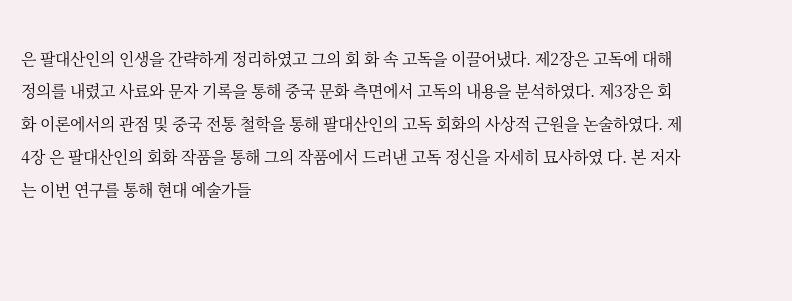은 팔대산인의 인생을 간략하게 정리하였고 그의 회 화 속 고독을 이끌어냈다. 제2장은 고독에 대해 정의를 내렸고 사료와 문자 기록을 통해 중국 문화 측면에서 고독의 내용을 분석하였다. 제3장은 회화 이론에서의 관점 및 중국 전통 철학을 통해 팔대산인의 고독 회화의 사상적 근원을 논술하였다. 제4장 은 팔대산인의 회화 작품을 통해 그의 작품에서 드러낸 고독 정신을 자세히 묘사하였 다. 본 저자는 이번 연구를 통해 현대 예술가들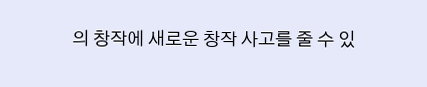의 창작에 새로운 창작 사고를 줄 수 있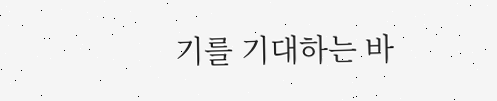기를 기대하는 바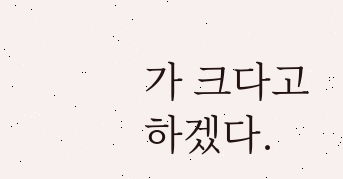가 크다고 하겠다.